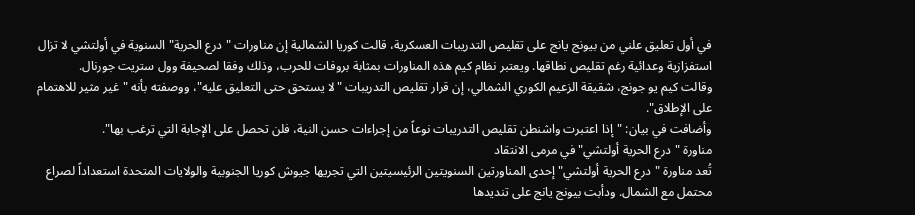في أول تعليق علني من بيونج يانج على تقليص التدريبات العسكرية، قالت كوريا الشمالية إن مناورات "درع الحرية" السنوية في أولتشي لا تزال استفزازية وعدائية رغم تقليص نطاقها. ويعتبر نظام كيم هذه المناورات بمثابة بروفات للحرب، وذلك وفقا لصحيفة وول ستريت جورنال.
وقالت كيم يو جونج، شقيقة الزعيم الكوري الشمالي، إن قرار تقليص التدريبات "لا يستحق حتى التعليق عليه"، ووصفته بأنه "غير مثير للاهتمام على الإطلاق".
وأضافت في بيان: "إذا اعتبرت واشنطن تقليص التدريبات نوعاً من إجراءات حسن النية، فلن تحصل على الإجابة التي ترغب بها".
مناورة "درع الحرية أولتشي" في مرمى الانتقاد
تُعد مناورة "درع الحرية أولتشي" إحدى المناورتين السنويتين الرئيسيتين التي تجريها جيوش كوريا الجنوبية والولايات المتحدة استعداداً لصراع محتمل مع الشمال. ودأبت بيونج يانج على تنديدها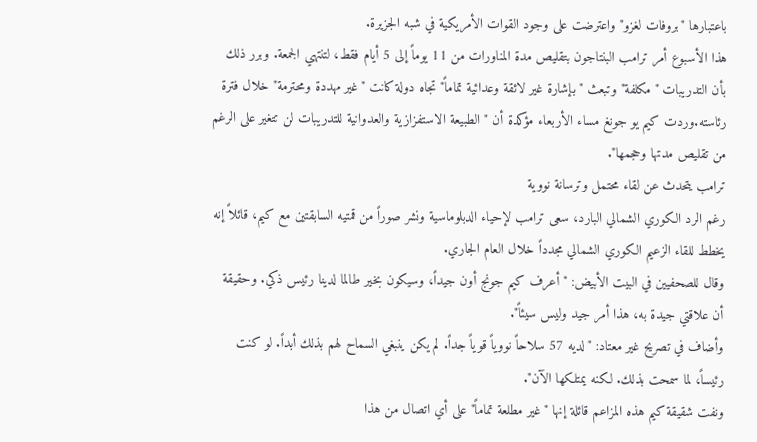باعتبارها "بروفات لغزو" واعترضت على وجود القوات الأمريكية في شبه الجزيرة.
هذا الأسبوع أمر ترامب البنتاجون بتقليص مدة المناورات من 11 يوماً إلى 5 أيام فقط، لتنتهي الجمعة. وبرر ذلك بأن التدريبات "مكلفة" وتبعث "بإشارة غير لائقة وعدائية تماماً" تجاه دولة كانت "غير مهددة ومحترمة" خلال فترة رئاسته.وردت كيم يو جونغ مساء الأربعاء مؤكدة أن "الطبيعة الاستفزازية والعدوانية للتدريبات لن تتغير على الرغم من تقليص مدتها وحجمها".
ترامب يتحدث عن لقاء محتمل وترسانة نووية
رغم الرد الكوري الشمالي البارد، سعى ترامب لإحياء الدبلوماسية ونشر صوراً من قمتيه السابقتين مع كيم، قائلاً إنه يخطط للقاء الزعيم الكوري الشمالي مجدداً خلال العام الجاري.
وقال للصحفيين في البيت الأبيض: "أعرف كيم جونج أون جيداً، وسيكون بخير طالما لدينا رئيس ذكي. وحقيقة أن علاقتي جيدة به، هذا أمر جيد وليس سيئاً".
وأضاف في تصريح غير معتاد: "لديه 57 سلاحاً نووياً قوياً جداً. لم يكن ينبغي السماح لهم بذلك أبداً. لو كنت رئيساً، لما سمحت بذلك. لكنه يمتلكها الآن".
ونفت شقيقة كيم هذه المزاعم قائلة إنها "غير مطلعة تماماً" على أي اتصال من هذا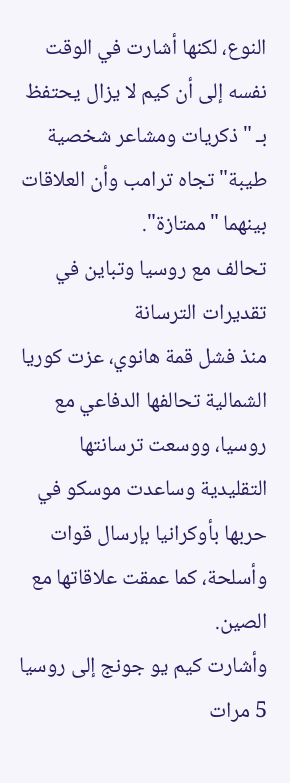النوع، لكنها أشارت في الوقت نفسه إلى أن كيم لا يزال يحتفظ بـ "ذكريات ومشاعر شخصية طيبة" تجاه ترامب وأن العلاقات بينهما "ممتازة".
تحالف مع روسيا وتباين في تقديرات الترسانة
منذ فشل قمة هانوي، عزت كوريا الشمالية تحالفها الدفاعي مع روسيا، ووسعت ترسانتها التقليدية وساعدت موسكو في حربها بأوكرانيا بإرسال قوات وأسلحة، كما عمقت علاقاتها مع الصين.
وأشارت كيم يو جونج إلى روسيا 5 مرات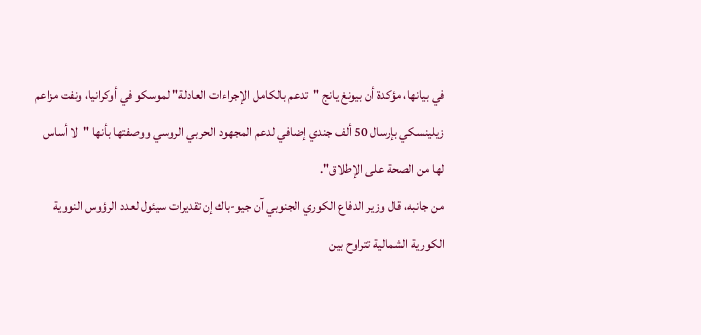في بيانها، مؤكدة أن بيونغ يانج "تدعم بالكامل الإجراءات العادلة" لموسكو في أوكرانيا، ونفت مزاعم زيلينسكي بإرسال 50 ألف جندي إضافي لدعم المجهود الحربي الروسي ووصفتها بأنها "لا أساس لها من الصحة على الإطلاق".
من جانبه، قال وزير الدفاع الكوري الجنوبي آن جيو-باك إن تقديرات سيئول لعدد الرؤوس النووية الكورية الشمالية تتراوح بين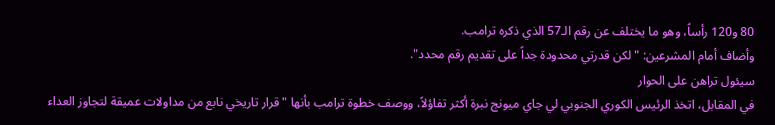80 و120 رأساً، وهو ما يختلف عن رقم الـ57 الذي ذكره ترامب.
وأضاف أمام المشرعين: "لكن قدرتي محدودة جداً على تقديم رقم محدد".
سيئول تراهن على الحوار
في المقابل، اتخذ الرئيس الكوري الجنوبي لي جاي ميونج نبرة أكثر تفاؤلاً، ووصف خطوة ترامب بأنها "قرار تاريخي نابع من مداولات عميقة لتجاوز العداء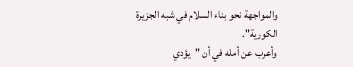والمواجهة نحو بناء السلام في شبه الجزيرة الكورية".
وأعرب عن أمله في أن "يؤدي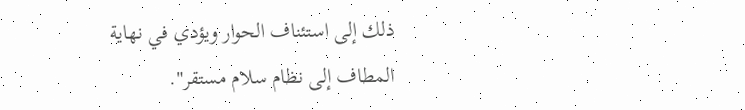ذلك إلى استئناف الحوار ويؤدي في نهاية المطاف إلى نظام سلام مستقر".